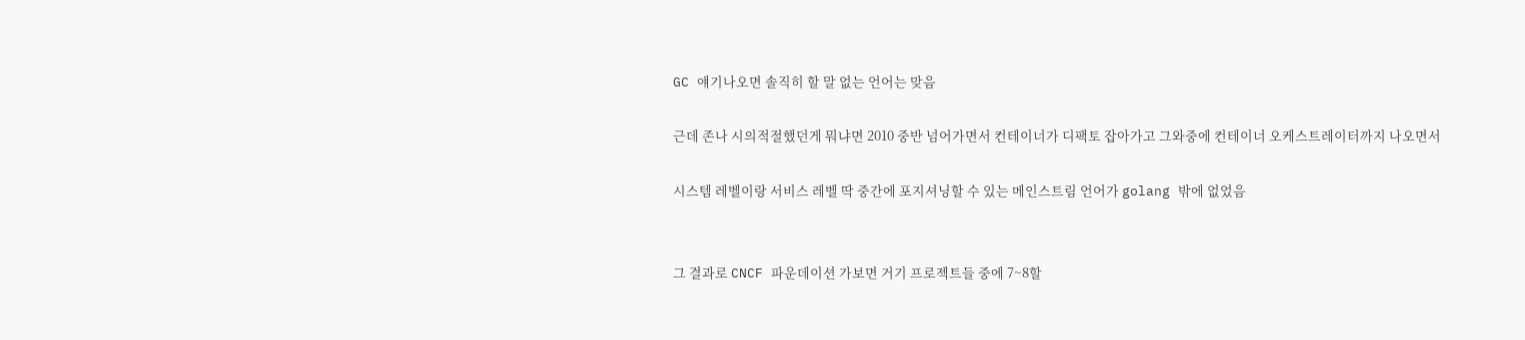GC 얘기나오면 솔직히 할 말 없는 언어는 맞음

근데 존나 시의적절했던게 뭐냐면 2010 중반 넘어가면서 컨테이너가 디팩토 잡아가고 그와중에 컨테이너 오케스트레이터까지 나오면서

시스템 레벨이랑 서비스 레벨 딱 중간에 포지셔닝할 수 있는 메인스트림 언어가 golang 밖에 없었음


그 결과로 CNCF 파운데이션 가보면 거기 프로젝트들 중에 7~8할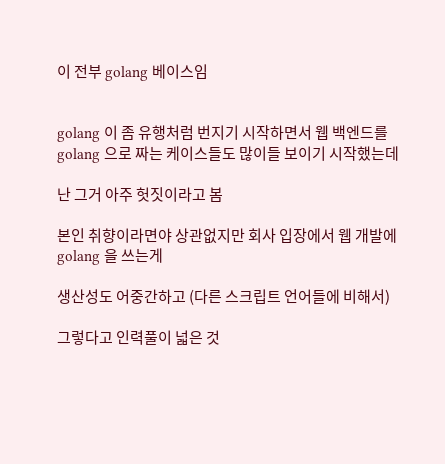이 전부 golang 베이스임


golang 이 좀 유행처럼 번지기 시작하면서 웹 백엔드를 golang 으로 짜는 케이스들도 많이들 보이기 시작했는데

난 그거 아주 헛짓이라고 봄

본인 취향이라면야 상관없지만 회사 입장에서 웹 개발에 golang 을 쓰는게

생산성도 어중간하고 (다른 스크립트 언어들에 비해서)

그렇다고 인력풀이 넓은 것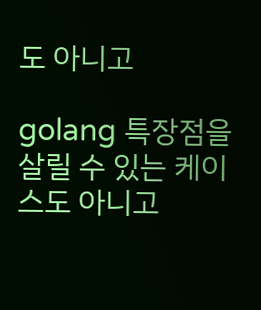도 아니고

golang 특장점을 살릴 수 있는 케이스도 아니고